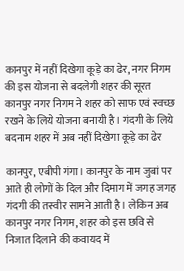कानपुर में नहीं दिखेगा कूड़े का ढेर, नगर निगम की इस योजना से बदलेगी शहर की सूरत
कानपुर नगर निगम ने शहर को साफ एवं स्वच्छ रखने के लिये योजना बनायी है। गंदगी के लिये बदनाम शहर में अब नहीं दिखेगा कूड़े का ढेर

कानपुर, एबीपी गंगा। कानपुर के नाम जुबां पर आते ही लोगों के दिल और दिमाग में जगह जगह गंदगी की तस्वीर सामने आती है। लेकिन अब कानपुर नगर निगम, शहर को इस छवि से निजात दिलाने की कवायद में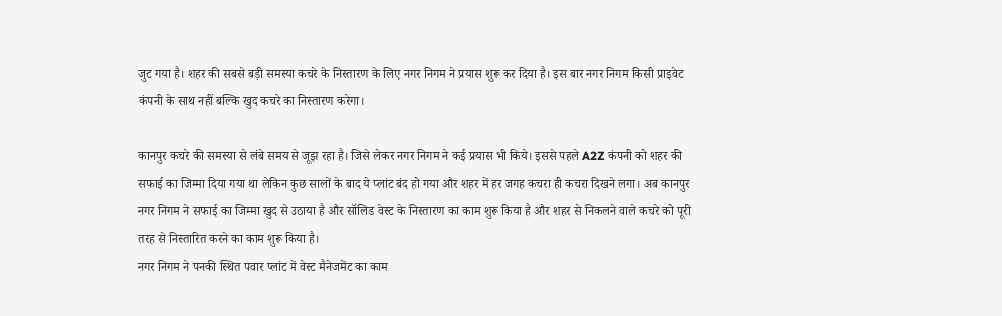जुट गया है। शहर की सबसे बड़ी समस्या कचरे के निस्तारण के लिए नगर निगम ने प्रयास शुरू कर दिया है। इस बार नगर निगम किसी प्राइवेट कंपनी के साथ नहीं बल्कि खुद कचरे का निस्तारण करेगा।

कानपुर कचरे की समस्या से लंबे समय से जूझ रहा है। जिसे लेकर नगर निगम ने कई प्रयास भी किये। इससे पहले A2Z कंपनी को शहर की सफाई का जिम्मा दिया गया था लेकिन कुछ सालों के बाद ये प्लांट बंद हो गया और शहर में हर जगह कचरा ही कचरा दिखने लगा। अब कानपुर नगर निगम ने सफाई का जिम्मा खुद से उठाया है और सॉलिड वेस्ट के निस्तारण का काम शुरू किया है और शहर से निकलने वाले कचरे को पूरी तरह से निस्तारित करने का काम शुरू किया है।
नगर निगम ने पनकी स्थित पवार प्लांट में वेस्ट मैनेजमेंट का काम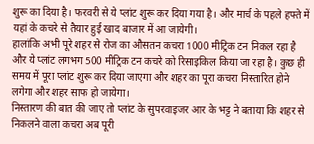शुरू का दिया है। फरवरी से ये प्लांट शुरू कर दिया गया है। और मार्च के पहले हफ्ते में यहां के कचरे से तैयार हुई खाद बाजार में आ जायेगी।
हालांकि अभी पूरे शहर से रोज का औसतन कचरा 1000 मीट्रिक टन निकल रहा है और ये प्लांट लगभग 500 मीट्रिक टन कचरे को रिसाइकिल किया जा रहा है। कुछ ही समय में पूरा प्लांट शुरू कर दिया जाएगा और शहर का पूरा कचरा निस्तारित होने लगेगा और शहर साफ हो जायेगा।
निस्तारण की बात की जाए तो प्लांट के सुपरवाइजर आर के भट्ट ने बताया कि शहर से निकलने वाला कचरा अब पूरी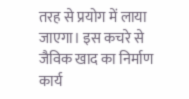तरह से प्रयोग में लाया जाएगा। इस कचरे से जैविक खाद का निर्माण कार्य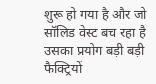शुरू हो गया है और जो सॉलिड वेस्ट बच रहा है उसका प्रयोग बड़ी बड़ी फैक्ट्रियों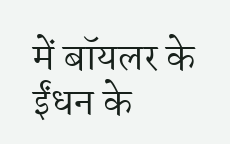में बॉयलर के ईंधन के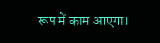रूप में काम आएगा।